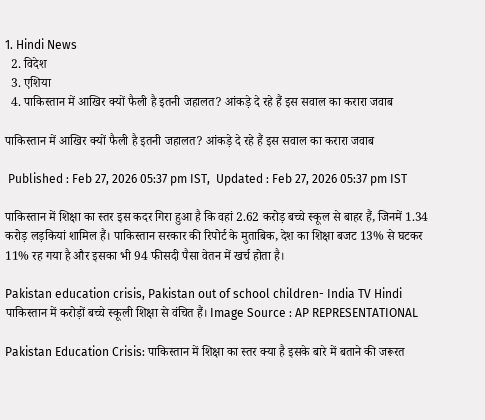1. Hindi News
  2. विदेश
  3. एशिया
  4. पाकिस्तान में आखिर क्यों फैली है इतनी जहालत? आंकड़े दे रहे हैं इस सवाल का करारा जवाब

पाकिस्तान में आखिर क्यों फैली है इतनी जहालत? आंकड़े दे रहे हैं इस सवाल का करारा जवाब

 Published : Feb 27, 2026 05:37 pm IST,  Updated : Feb 27, 2026 05:37 pm IST

पाकिस्तान में शिक्षा का स्तर इस कदर गिरा हुआ है कि वहां 2.62 करोड़ बच्चे स्कूल से बाहर हैं, जिनमें 1.34 करोड़ लड़कियां शामिल हैं। पाकिस्तान सरकार की रिपोर्ट के मुताबिक, देश का शिक्षा बजट 13% से घटकर 11% रह गया है और इसका भी 94 फीसदी पैसा वेतन में खर्च होता है।

Pakistan education crisis, Pakistan out of school children- India TV Hindi
पाकिस्तान में करोड़ों बच्चे स्कूली शिक्षा से वंचित हैं। Image Source : AP REPRESENTATIONAL

Pakistan Education Crisis: पाकिस्तान में शिक्षा का स्तर क्या है इसके बारे में बताने की जरूरत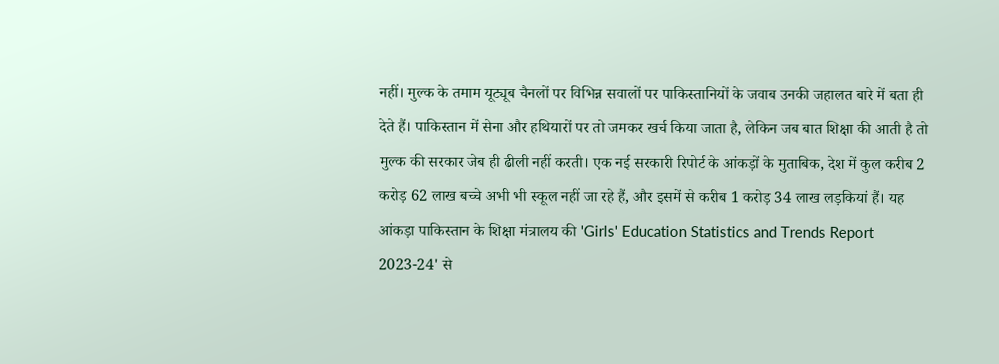नहीं। मुल्क के तमाम यूट्यूब चैनलों पर विभिन्न सवालों पर पाकिस्तानियों के जवाब उनकी जहालत बारे में बता ही देते हैं। पाकिस्तान में सेना और हथियारों पर तो जमकर खर्च किया जाता है, लेकिन जब बात शिक्षा की आती है तो मुल्क की सरकार जेब ही ढीली नहीं करती। एक नई सरकारी रिपोर्ट के आंकड़ों के मुताबिक, देश में कुल करीब 2 करोड़ 62 लाख बच्चे अभी भी स्कूल नहीं जा रहे हैं, और इसमें से करीब 1 करोड़ 34 लाख लड़कियां हैं। यह आंकड़ा पाकिस्तान के शिक्षा मंत्रालय की 'Girls' Education Statistics and Trends Report 2023-24' से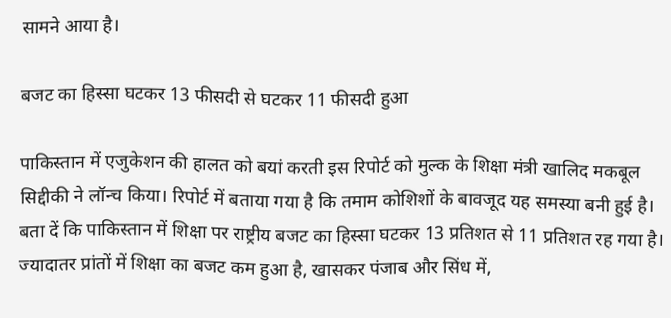सामने आया है।

बजट का हिस्सा घटकर 13 फीसदी से घटकर 11 फीसदी हुआ

पाकिस्तान में एजुकेशन की हालत को बयां करती इस रिपोर्ट को मुल्क के शिक्षा मंत्री खालिद मकबूल सिद्दीकी ने लॉन्च किया। रिपोर्ट में बताया गया है कि तमाम कोशिशों के बावजूद यह समस्या बनी हुई है। बता दें कि पाकिस्तान में शिक्षा पर राष्ट्रीय बजट का हिस्सा घटकर 13 प्रतिशत से 11 प्रतिशत रह गया है। ज्यादातर प्रांतों में शिक्षा का बजट कम हुआ है, खासकर पंजाब और सिंध में,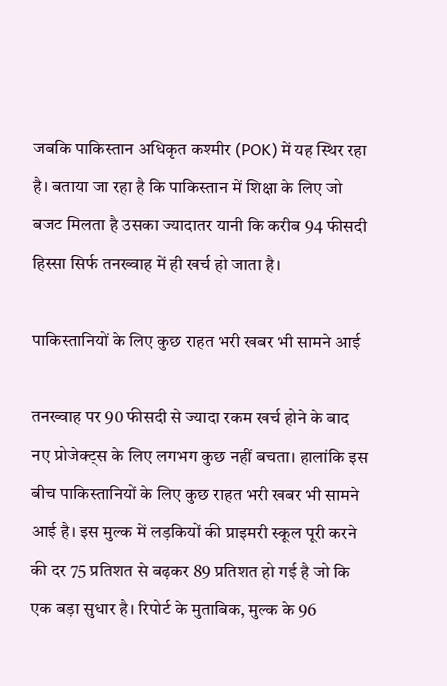जबकि पाकिस्तान अधिकृत कश्मीर (POK) में यह स्थिर रहा है। बताया जा रहा है कि पाकिस्तान में शिक्षा के लिए जो बजट मिलता है उसका ज्यादातर यानी कि करीब 94 फीसदी हिस्सा सिर्फ तनख्वाह में ही खर्च हो जाता है।

पाकिस्तानियों के लिए कुछ राहत भरी खबर भी सामने आई

तनख्वाह पर 90 फीसदी से ज्यादा रकम खर्च होने के बाद नए प्रोजेक्ट्स के लिए लगभग कुछ नहीं बचता। हालांकि इस बीच पाकिस्तानियों के लिए कुछ राहत भरी खबर भी सामने आई है। इस मुल्क में लड़कियों की प्राइमरी स्कूल पूरी करने की दर 75 प्रतिशत से बढ़कर 89 प्रतिशत हो गई है जो कि एक बड़ा सुधार है। रिपोर्ट के मुताबिक, मुल्क के 96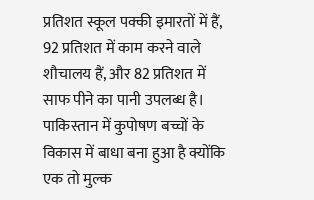प्रतिशत स्कूल पक्की इमारतों में हैं, 92 प्रतिशत में काम करने वाले शौचालय हैं, और 82 प्रतिशत में साफ पीने का पानी उपलब्ध है। पाकिस्तान में कुपोषण बच्चों के विकास में बाधा बना हुआ है क्योंकि एक तो मुल्क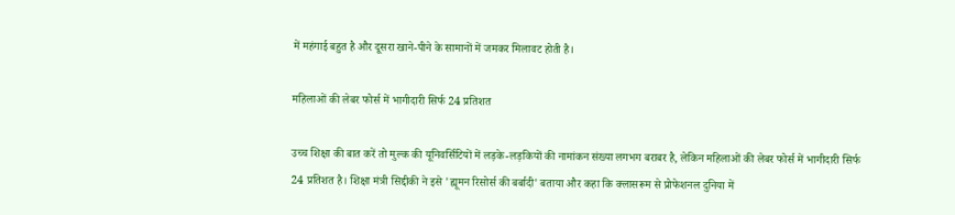में महंगाई बहुत है और दूसरा खाने-पीने के सामानों में जमकर मिलावट होती है।

महिलाओं की लेबर फोर्स में भागीदारी सिर्फ 24 प्रतिशत

उच्च शिक्षा की बात करें तो मुल्क की यूनिवर्सिटियों में लड़के-लड़कियों की नामांकन संख्या लगभग बराबर है, लेकिन महिलाओं की लेबर फोर्स में भागीदारी सिर्फ 24 प्रतिशत है। शिक्षा मंत्री सिद्दीकी ने इसे 'ह्यूमन रिसोर्स की बर्बादी' बताया और कहा कि क्लासरूम से प्रोफेशनल दुनिया में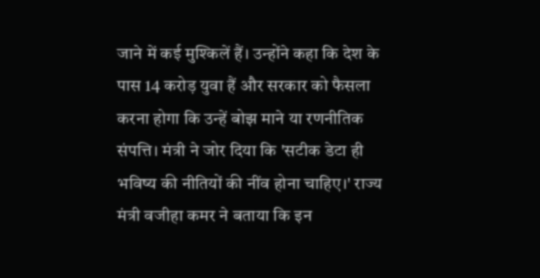जाने में कई मुश्किलें हैं। उन्होंने कहा कि देश के पास 14 करोड़ युवा हैं और सरकार को फैसला करना होगा कि उन्हें बोझ माने या रणनीतिक संपत्ति। मंत्री ने जोर दिया कि 'सटीक डेटा ही भविष्य की नीतियों की नींव होना चाहिए।' राज्य मंत्री वजीहा कमर ने बताया कि इन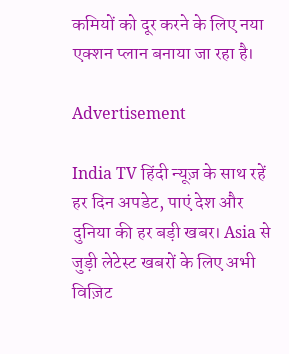कमियों को दूर करने के लिए नया एक्शन प्लान बनाया जा रहा है।

Advertisement

India TV हिंदी न्यूज़ के साथ रहें हर दिन अपडेट, पाएं देश और दुनिया की हर बड़ी खबर। Asia से जुड़ी लेटेस्ट खबरों के लिए अभी विज़िट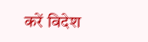करें विदेश